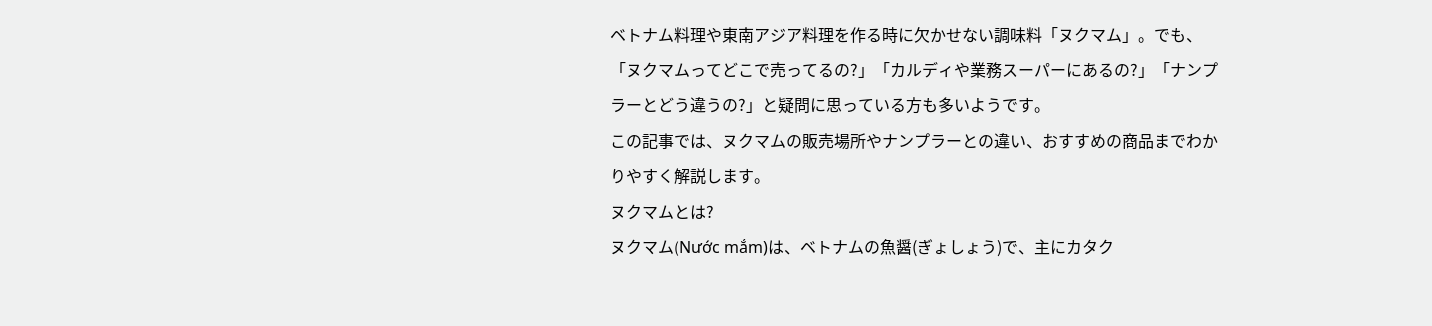ベトナム料理や東南アジア料理を作る時に欠かせない調味料「ヌクマム」。でも、「ヌクマムってどこで売ってるの?」「カルディや業務スーパーにあるの?」「ナンプラーとどう違うの?」と疑問に思っている方も多いようです。
この記事では、ヌクマムの販売場所やナンプラーとの違い、おすすめの商品までわかりやすく解説します。
ヌクマムとは?
ヌクマム(Nước mắm)は、ベトナムの魚醤(ぎょしょう)で、主にカタク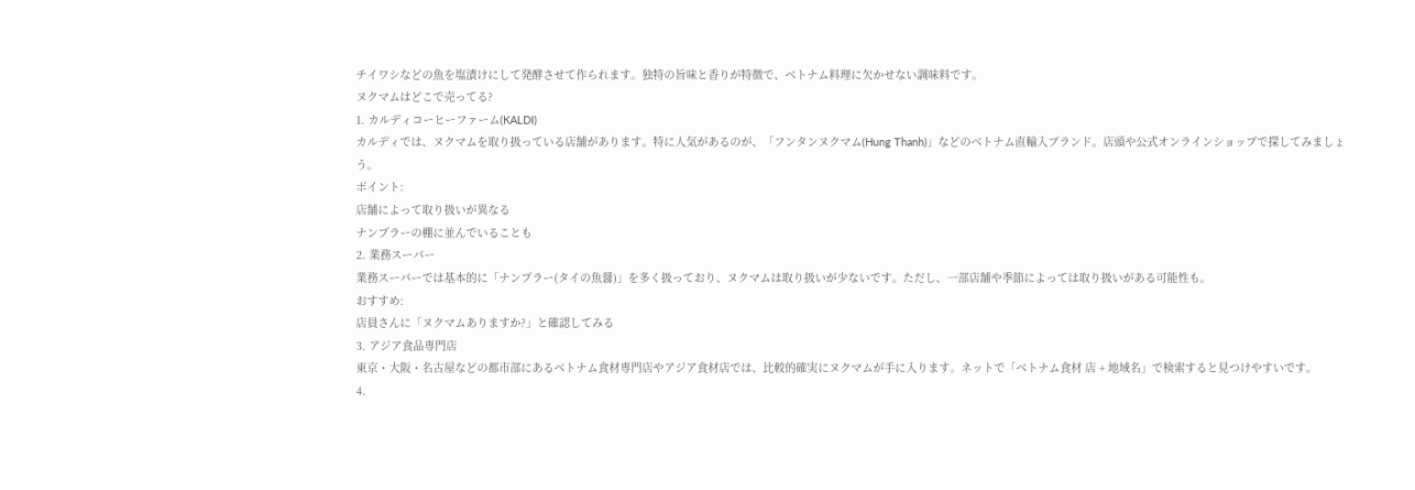チイワシなどの魚を塩漬けにして発酵させて作られます。独特の旨味と香りが特徴で、ベトナム料理に欠かせない調味料です。
ヌクマムはどこで売ってる?
1. カルディコーヒーファーム(KALDI)
カルディでは、ヌクマムを取り扱っている店舗があります。特に人気があるのが、「フンタンヌクマム(Hung Thanh)」などのベトナム直輸入ブランド。店頭や公式オンラインショップで探してみましょう。
ポイント:
店舗によって取り扱いが異なる
ナンプラーの棚に並んでいることも
2. 業務スーパー
業務スーパーでは基本的に「ナンプラー(タイの魚醤)」を多く扱っており、ヌクマムは取り扱いが少ないです。ただし、一部店舗や季節によっては取り扱いがある可能性も。
おすすめ:
店員さんに「ヌクマムありますか?」と確認してみる
3. アジア食品専門店
東京・大阪・名古屋などの都市部にあるベトナム食材専門店やアジア食材店では、比較的確実にヌクマムが手に入ります。ネットで「ベトナム食材 店 + 地域名」で検索すると見つけやすいです。
4.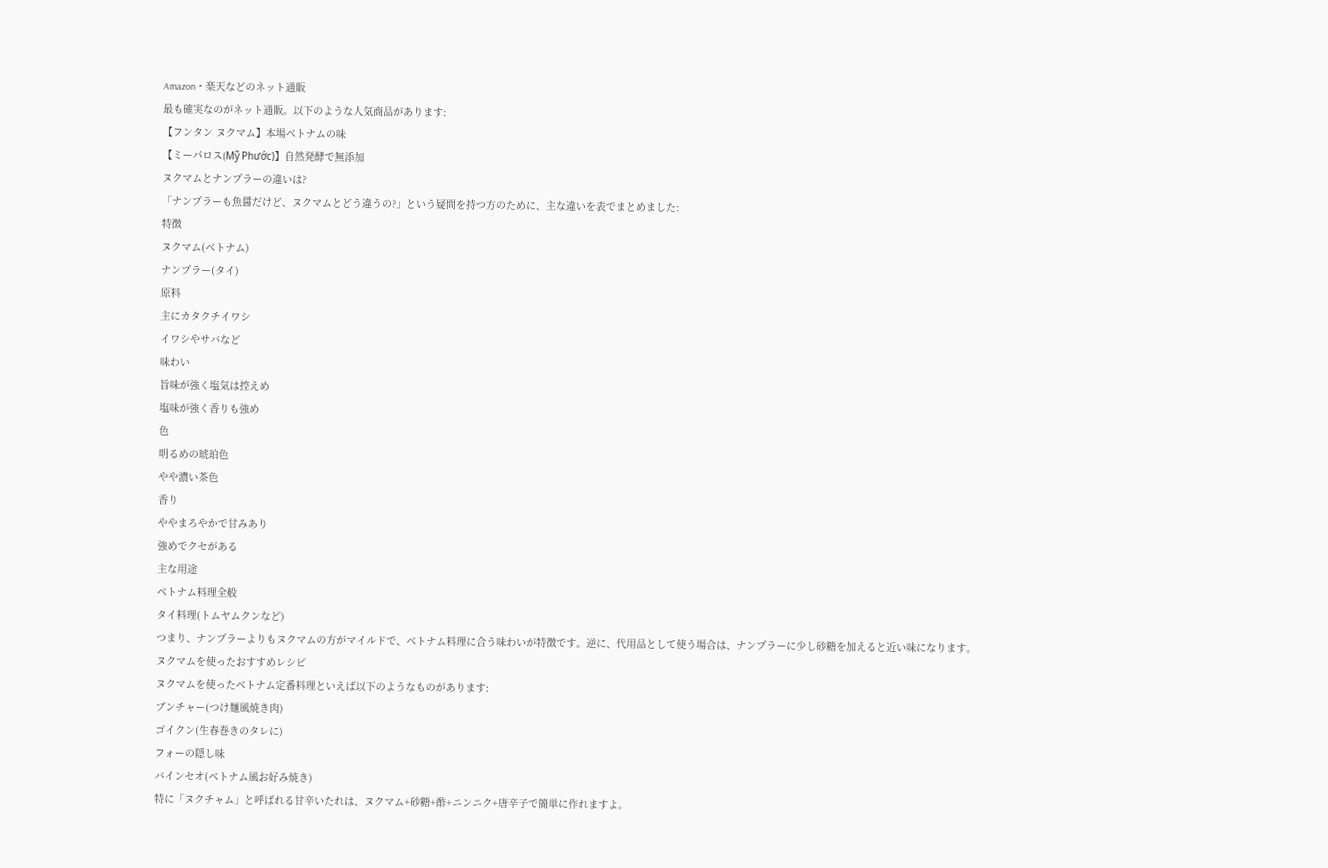Amazon・楽天などのネット通販
最も確実なのがネット通販。以下のような人気商品があります:
【フンタン ヌクマム】本場ベトナムの味
【ミーパロス(Mỹ Phước)】自然発酵で無添加
ヌクマムとナンプラーの違いは?
「ナンプラーも魚醤だけど、ヌクマムとどう違うの?」という疑問を持つ方のために、主な違いを表でまとめました:
特徴
ヌクマム(ベトナム)
ナンプラー(タイ)
原料
主にカタクチイワシ
イワシやサバなど
味わい
旨味が強く塩気は控えめ
塩味が強く香りも強め
色
明るめの琥珀色
やや濃い茶色
香り
ややまろやかで甘みあり
強めでクセがある
主な用途
ベトナム料理全般
タイ料理(トムヤムクンなど)
つまり、ナンプラーよりもヌクマムの方がマイルドで、ベトナム料理に合う味わいが特徴です。逆に、代用品として使う場合は、ナンプラーに少し砂糖を加えると近い味になります。
ヌクマムを使ったおすすめレシピ
ヌクマムを使ったベトナム定番料理といえば以下のようなものがあります:
ブンチャー(つけ麺風焼き肉)
ゴイクン(生春巻きのタレに)
フォーの隠し味
バインセオ(ベトナム風お好み焼き)
特に「ヌクチャム」と呼ばれる甘辛いたれは、ヌクマム+砂糖+酢+ニンニク+唐辛子で簡単に作れますよ。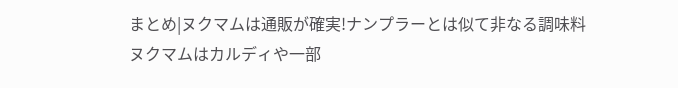まとめ|ヌクマムは通販が確実!ナンプラーとは似て非なる調味料
ヌクマムはカルディや一部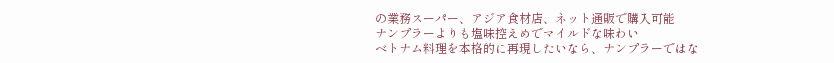の業務スーパー、アジア食材店、ネット通販で購入可能
ナンプラーよりも塩味控えめでマイルドな味わい
ベトナム料理を本格的に再現したいなら、ナンプラーではな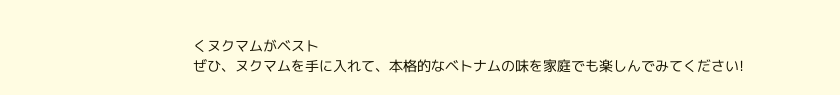くヌクマムがベスト
ぜひ、ヌクマムを手に入れて、本格的なベトナムの味を家庭でも楽しんでみてください!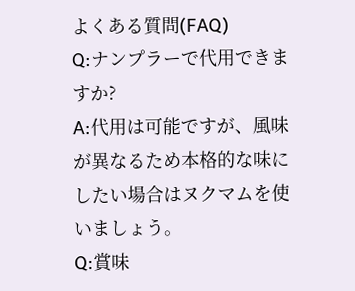よくある質問(FAQ)
Q:ナンプラーで代用できますか?
A:代用は可能ですが、風味が異なるため本格的な味にしたい場合はヌクマムを使いましょう。
Q:賞味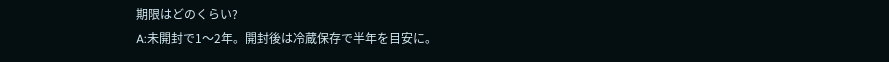期限はどのくらい?
A:未開封で1〜2年。開封後は冷蔵保存で半年を目安に。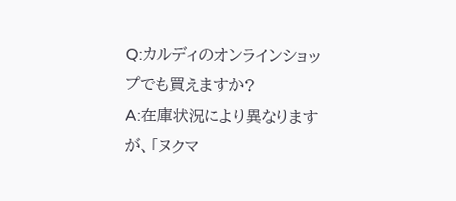Q:カルディのオンラインショップでも買えますか?
A:在庫状況により異なりますが、「ヌクマ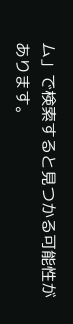ム」で検索すると見つかる可能性があります。